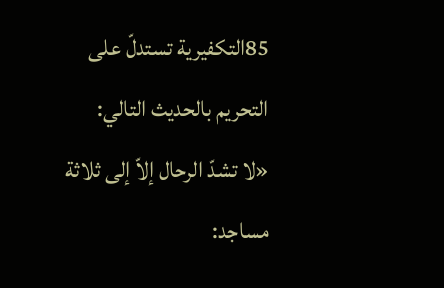85التكفيرية تستدلّ على التحريم بالحديث التالي:
«لا تشدّ الرحال إلاّ إلى ثلاثة مساجد: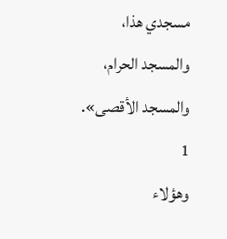مسجدي هذا، والمسجد الحرام، والمسجد الأقصى». 1
وهؤلاء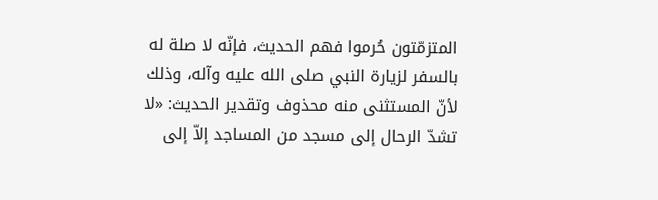المتزمّتون حُرموا فهم الحديث، فإنّه لا صلة له بالسفر لزيارة النبي صلى الله عليه وآله، وذلك لأنّ المستثنى منه محذوف وتقدير الحديث: «لا تشدّ الرحال إلى مسجد من المساجد إلاّ إلى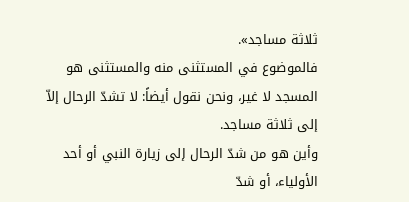ثلاثة مساجد».
فالموضوع في المستثنى منه والمستثنى هو المسجد لا غير، ونحن نقول أيضاً: لا تشدّ الرحال إلاّ إلى ثلاثة مساجد.
وأين هو من شدّ الرحال إلى زيارة النبي أو أحد الأولياء، أو شدّ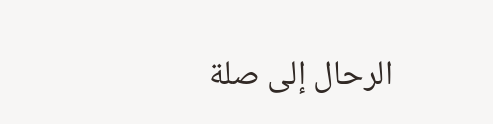الرحال إلى صلة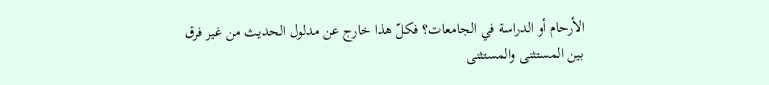الأرحام أو الدراسة في الجامعات؟ فكلّ هذا خارج عن مدلول الحديث من غير فرق بين المستثنى والمستثنى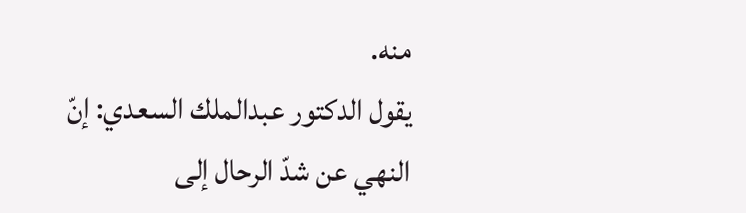منه.
يقول الدكتور عبدالملك السعدي: إنّ النهي عن شدّ الرحال إلى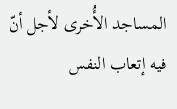المساجد الأُخرى لأجل أنّ فيه إتعاب النفس